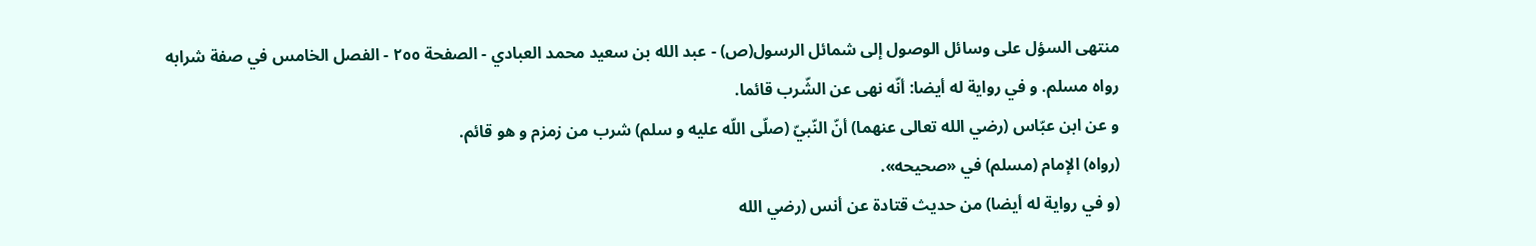منتهى السؤل على وسائل الوصول إلى شمائل الرسول(ص) - عبد الله بن سعيد محمد العبادي - الصفحة ٢٥٥ - الفصل الخامس في صفة شرابه
رواه مسلم. و في رواية له أيضا: أنّه نهى عن الشّرب قائما.
و عن ابن عبّاس (رضي الله تعالى عنهما) أنّ النّبيّ (صلّى اللّه عليه و سلم) شرب من زمزم و هو قائم.
(رواه) الإمام (مسلم) في «صحيحه».
(و في رواية له أيضا) من حديث قتادة عن أنس (رضي الله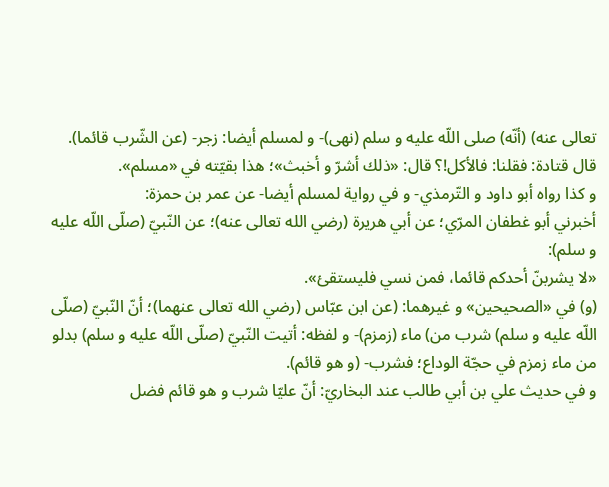تعالى عنه) (أنّه) صلى اللّه عليه و سلم (نهى)- و لمسلم أيضا: زجر- (عن الشّرب قائما).
قال قتادة: فقلنا: فالأكل!؟ قال: «ذلك أشرّ و أخبث»؛ هذا بقيّته في «مسلم».
و كذا رواه أبو داود و التّرمذي- و في رواية لمسلم أيضا- عن عمر بن حمزة:
أخبرني أبو غطفان المرّي؛ عن أبي هريرة (رضي الله تعالى عنه)؛ عن النّبيّ (صلّى اللّه عليه و سلم):
«لا يشربنّ أحدكم قائما، فمن نسي فليستقئ».
(و) في «الصحيحين» و غيرهما: (عن ابن عبّاس (رضي الله تعالى عنهما)؛ أنّ النّبيّ (صلّى اللّه عليه و سلم) شرب من) ماء (زمزم)- و لفظه: أتيت النّبيّ (صلّى اللّه عليه و سلم) بدلو من ماء زمزم في حجّة الوداع؛ فشرب- (و هو قائم).
و في حديث علي بن أبي طالب عند البخاريّ: أنّ عليّا شرب و هو قائم فضل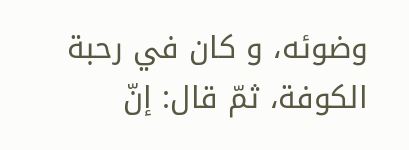وضوئه، و كان في رحبة الكوفة، ثمّ قال: إنّ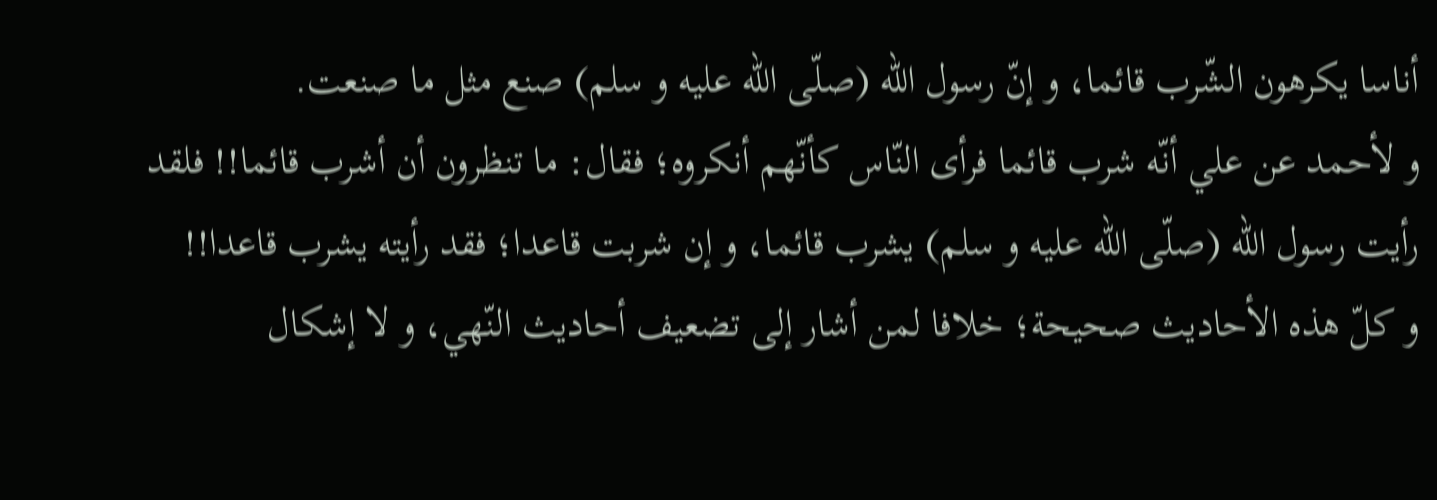أناسا يكرهون الشّرب قائما، و إنّ رسول اللّه (صلّى اللّه عليه و سلم) صنع مثل ما صنعت.
و لأحمد عن علي أنّه شرب قائما فرأى النّاس كأنّهم أنكروه؛ فقال: ما تنظرون أن أشرب قائما!! فلقد رأيت رسول اللّه (صلّى اللّه عليه و سلم) يشرب قائما، و إن شربت قاعدا؛ فقد رأيته يشرب قاعدا!!
و كلّ هذه الأحاديث صحيحة؛ خلافا لمن أشار إلى تضعيف أحاديث النّهي، و لا إشكال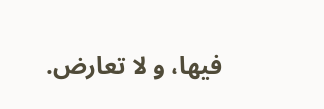فيها، و لا تعارض.